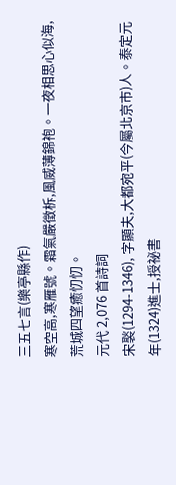三五七言(樂亭縣作)
寒空高,寒雁號。霜氣嚴徵柝,風威薄錦袍。一夜相思心似海,荒城四望癒忉忉。
元代 2,076 首詩詞
宋褧(1294-1346), 字顯夫,大都宛平(今屬北京市)人。泰定元年(1324)進士,授祕書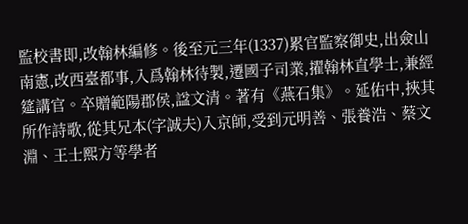監校書即,改翰林編修。後至元三年(1337)累官監察御史,出僉山南憲,改西臺都事,入爲翰林待製,遷國子司業,擢翰林直學士,兼經筵講官。卒贈範陽郡侯,諡文清。著有《燕石集》。延佑中,挾其所作詩歌,從其兄本(字誠夫)入京師,受到元明善、張養浩、蔡文淵、王士熙方等學者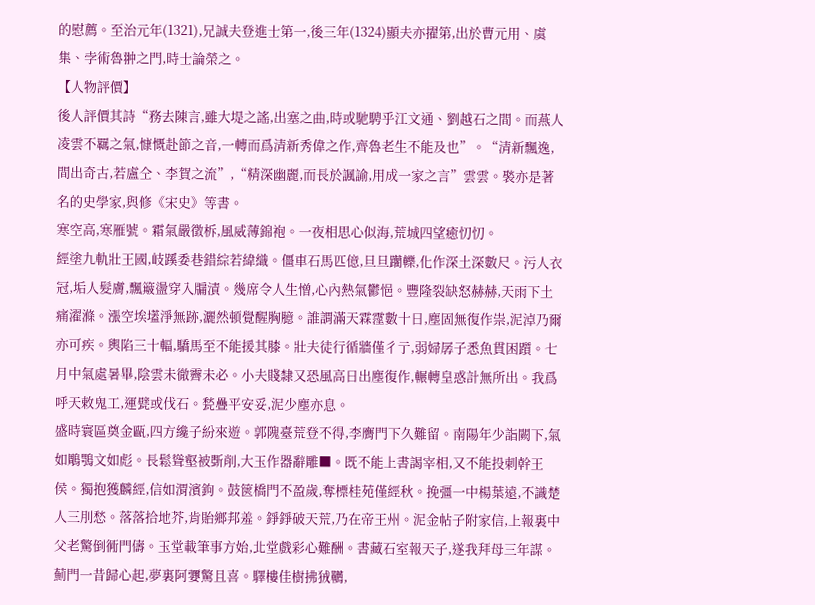的慰薦。至治元年(1321),兄誠夫登進士第一,後三年(1324)顯夫亦擢第,出於曹元用、虞集、孛術魯翀之門,時士論榮之。
【人物評價】
後人評價其詩“務去陳言,雖大堤之謠,出塞之曲,時或馳騁乎江文通、劉越石之間。而燕人凌雲不羈之氣,慷慨赴節之音,一轉而爲清新秀偉之作,齊魯老生不能及也”。“清新飄逸,間出奇古,若盧仝、李賀之流”,“精深幽麗,而長於諷諭,用成一家之言”雲雲。褧亦是著名的史學家,與修《宋史》等書。
寒空高,寒雁號。霜氣嚴徵柝,風威薄錦袍。一夜相思心似海,荒城四望癒忉忉。
經塗九軌壯王國,岐蹊委巷錯綜若緯織。僵車石馬匹億,旦旦躪轢,化作深土深數尺。污人衣冠,垢人髮膚,飄簸盪穿入牖漬。幾席令人生憎,心內熱氣鬱悒。豐隆裂缺怒赫赫,天雨下土痛濯滌。漲空埃壒淨無跡,灑然頓覺醒胸臆。誰謂滿天霖霪數十日,塵固無復作祟,泥淖乃爾亦可疾。輿陷三十輻,驕馬至不能援其膝。壯夫徒行循牆僅彳亍,弱婦孱子悉魚貫困躓。七月中氣處暑畢,陰雲未徹霽未必。小夫賤隸又恐風高日出塵復作,輾轉皇惑計無所出。我爲呼天敕鬼工,運甓或伐石。甃疊平安妥,泥少塵亦息。
盛時寰區奠金甌,四方纔子紛來遊。郭隗臺荒登不得,李膺門下久難留。南陽年少詣闕下,氣如鵰鶚文如彪。長鬆聳壑被斲削,大玉作器辭雕■。既不能上書謁宰相,又不能投刺幹王侯。獨抱獲麟經,信如渭濱鉤。鼓篋橋門不盈歲,奪標桂苑僅經秋。挽彊一中楊葉遠,不識楚人三刖愁。落落拾地芥,肯貽鄉邦羞。錚錚破天荒,乃在帝王州。泥金帖子附家信,上報裏中父老驚倒衕門儔。玉堂載筆事方始,北堂戲彩心難酬。書藏石室報天子,遂我拜母三年謀。薊門一昔歸心起,夢裏阿㜷驚且喜。驛樓佳樹拂狨韉,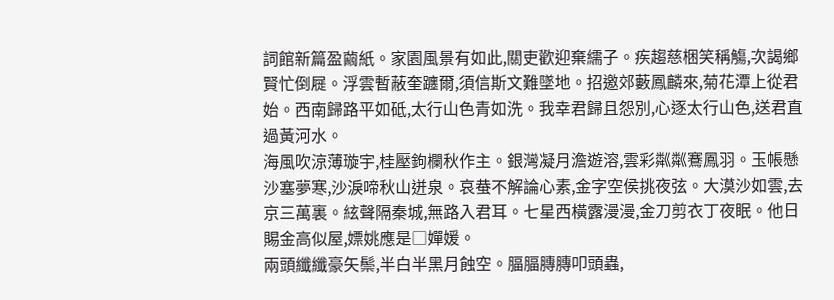詞館新篇盈繭紙。家園風景有如此,關吏歡迎棄繻子。疾趨慈梱笑稱觴,次謁鄉賢忙倒屣。浮雲暫蔽奎躔爾,須信斯文難墜地。招邀郊藪鳳麟來,菊花潭上從君始。西南歸路平如砥,太行山色青如洗。我幸君歸且怨別,心逐太行山色,送君直過黃河水。
海風吹涼薄璇宇,桂壓鉤欄秋作主。銀灣凝月澹遊溶,雲彩粼粼鶱鳳羽。玉帳懸沙塞夢寒,沙淚啼秋山迸泉。哀蛬不解論心素,金字空侯挑夜弦。大漠沙如雲,去京三萬裏。絃聲隔秦城,無路入君耳。七星西橫露漫漫,金刀剪衣丁夜眠。他日賜金高似屋,嫖姚應是□嬋媛。
兩頭纖纖豪矢鬃,半白半黑月蝕空。腷腷膞膞叩頭蟲,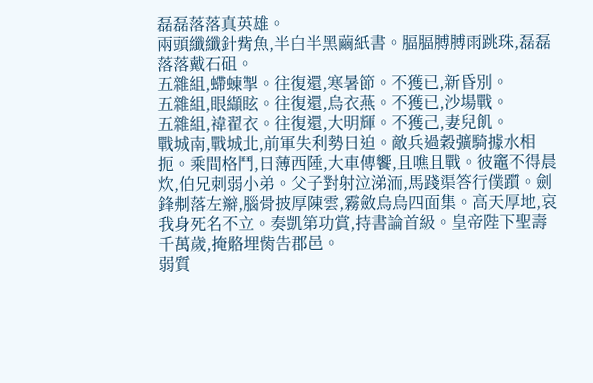磊磊落落真英雄。
兩頭纖纖針觜魚,半白半黑繭紙書。腷腷膊膊雨跳珠,磊磊落落戴石砠。
五雜組,螮蝀掣。往復還,寒暑節。不獲已,新昏別。
五雜組,眼纈眩。往復還,烏衣燕。不獲已,沙場戰。
五雜組,褘翟衣。往復還,大明輝。不獲己,妻兒飢。
戰城南,戰城北,前軍失利勢日迫。敵兵過穀彍騎據水相扼。乘間格鬥,日薄西陲,大車傳饗,且噍且戰。彼竈不得晨炊,伯兄刺弱小弟。父子對射泣涕洏,馬踐渠答行僕躓。劍鋒刜落左辮,腦骨披厚陳雲,霧斂烏烏四面集。高天厚地,哀我身死名不立。奏凱第功賞,持書論首級。皇帝陛下聖壽千萬歲,掩骼埋胔告郡邑。
弱質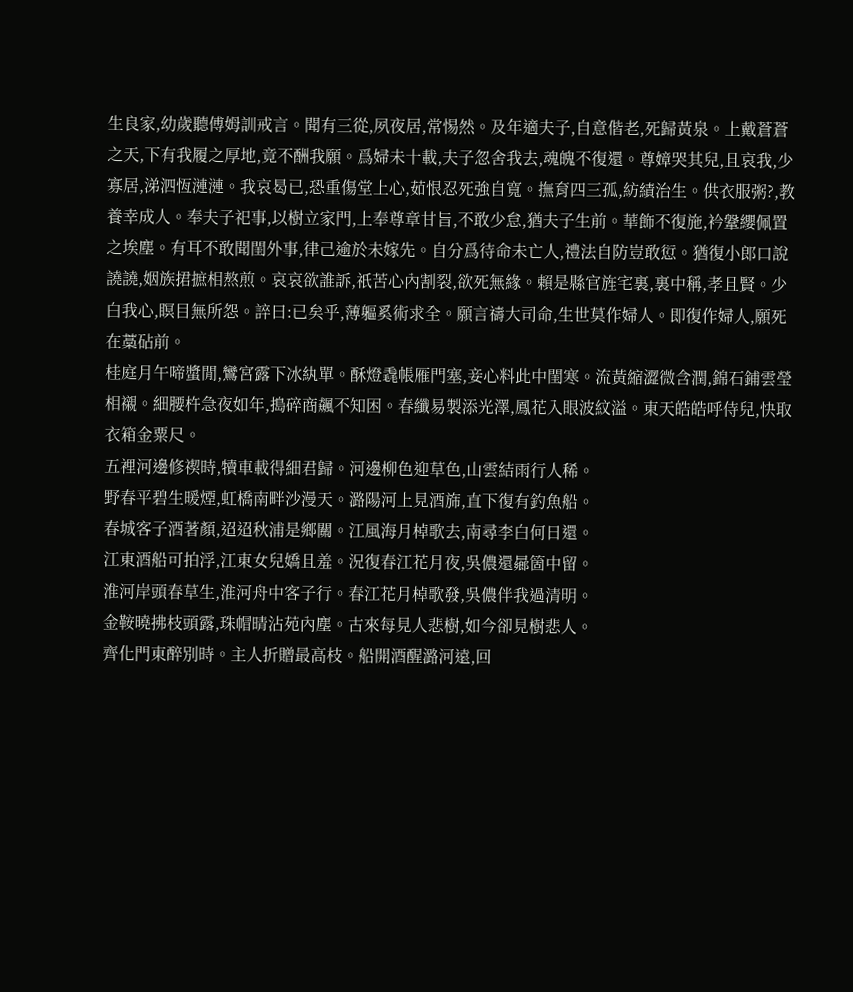生良家,幼歲聽傅姆訓戒言。聞有三從,夙夜居,常惕然。及年適夫子,自意偕老,死歸黃泉。上戴蒼蒼之天,下有我履之厚地,竟不酬我願。爲婦未十載,夫子忽舍我去,魂魄不復還。尊嫜哭其兒,且哀我,少寡居,涕泗恆漣漣。我哀曷已,恐重傷堂上心,茹恨忍死強自寬。撫育四三孤,紡績治生。供衣服粥?,教養幸成人。奉夫子祀事,以樹立家門,上奉尊章甘旨,不敢少怠,猶夫子生前。華飾不復施,衿鞶纓佩置之埃塵。有耳不敢聞閨外事,律己逾於未嫁先。自分爲待命未亡人,禮法自防豈敢愆。猶復小郎口說譊譊,姻族捃摭相熬煎。哀哀欲誰訴,祇苦心內割裂,欲死無緣。賴是縣官旌宅裏,裏中稱,孝且賢。少白我心,瞑目無所怨。誶曰:已矣乎,薄軀奚術求全。願言禱大司命,生世莫作婦人。即復作婦人,願死在藁砧前。
桂庭月午啼螿閒,鸞宮露下冰紈單。酥燈毳帳雁門塞,妾心料此中閨寒。流黃縮澀微含潤,錦石鋪雲瑩相襯。細腰杵急夜如年,搗碎商飆不知困。春纖易製添光澤,鳳花入眼波紋溢。東天皓皓呼侍兒,快取衣箱金粟尺。
五裡河邊修禊時,犢車載得細君歸。河邊柳色迎草色,山雲結雨行人稀。
野春平碧生暖煙,虹橋南畔沙漫天。潞陽河上見酒旆,直下復有釣魚船。
春城客子酒著顏,迢迢秋浦是鄉關。江風海月棹歌去,南尋李白何日還。
江東酒船可拍浮,江東女兒嬌且羞。況復春江花月夜,吳儂還曏箇中留。
淮河岸頭春草生,淮河舟中客子行。春江花月棹歌發,吳儂伴我過清明。
金鞍曉拂枝頭露,珠帽晴沾苑內塵。古來每見人悲樹,如今卻見樹悲人。
齊化門東醉別時。主人折贈最高枝。船開酒醒潞河遠,回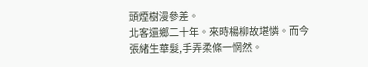頭煙樹漫參差。
北客還鄉二十年。來時楊柳故堪憐。而今張緒生華髮,手弄柔條一惘然。